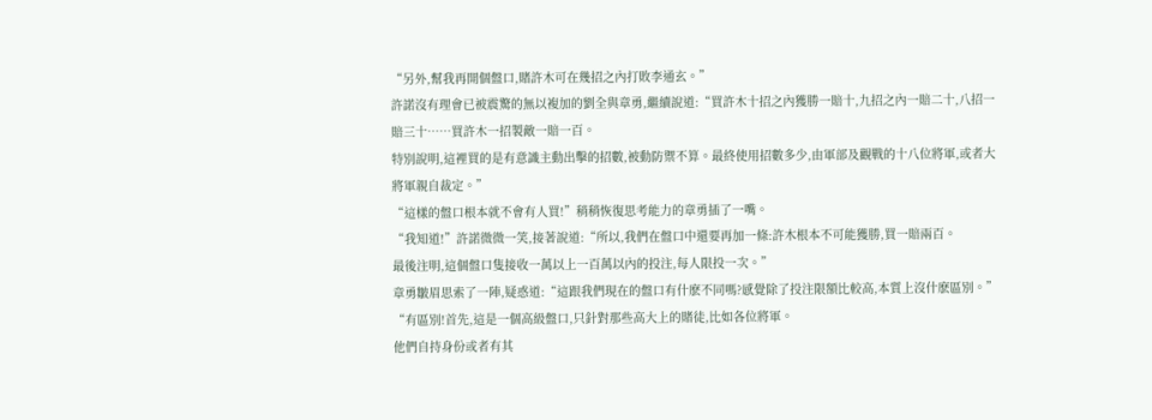“另外,幫我再開個盤口,賭許木可在幾招之內打敗李通玄。”
許諾沒有理會已被震驚的無以複加的劉全與章勇,繼續說道:“買許木十招之內獲勝一賠十,九招之內一賠二十,八招一賠三十……買許木一招製敵一賠一百。
特別說明,這裡買的是有意識主動出擊的招數,被動防禦不算。最終使用招數多少,由軍部及觀戰的十八位將軍,或者大將軍親自裁定。”
“這樣的盤口根本就不會有人買!”稍稍恢復思考能力的章勇插了一嘴。
“我知道!”許諾微微一笑,接著說道:“所以,我們在盤口中還要再加一條:許木根本不可能獲勝,買一賠兩百。
最後注明,這個盤口隻接收一萬以上一百萬以內的投注,每人限投一次。”
章勇皺眉思索了一陣,疑惑道:“這跟我們現在的盤口有什麽不同嗎?感覺除了投注限額比較高,本質上沒什麽區別。”
“有區別!首先,這是一個高級盤口,只針對那些高大上的賭徒,比如各位將軍。
他們自持身份或者有其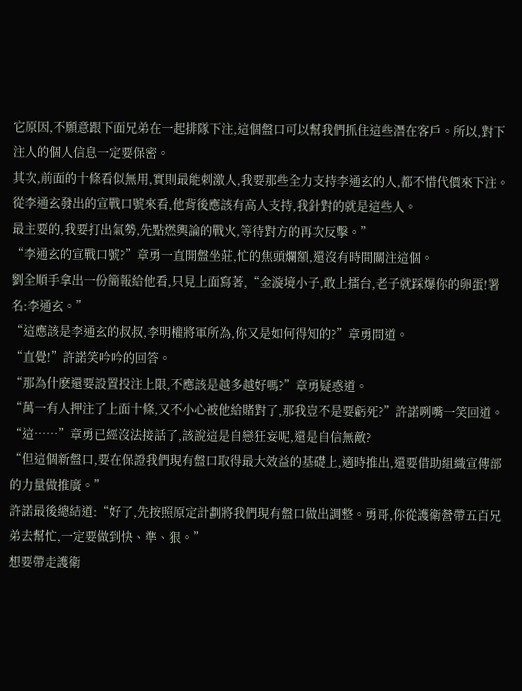它原因,不願意跟下面兄弟在一起排隊下注,這個盤口可以幫我們抓住這些潛在客戶。所以,對下注人的個人信息一定要保密。
其次,前面的十條看似無用,實則最能刺激人,我要那些全力支持李通玄的人,都不惜代價來下注。
從李通玄發出的宣戰口號來看,他背後應該有高人支持,我針對的就是這些人。
最主要的,我要打出氣勢,先點燃輿論的戰火,等待對方的再次反擊。”
“李通玄的宣戰口號?”章勇一直開盤坐莊,忙的焦頭爛額,還沒有時間關注這個。
劉全順手拿出一份簡報給他看,只見上面寫著,“金漩境小子,敢上擂台,老子就踩爆你的卵蛋!署名:李通玄。”
“這應該是李通玄的叔叔,李明權將軍所為,你又是如何得知的?”章勇問道。
“直覺!”許諾笑吟吟的回答。
“那為什麽還要設置投注上限,不應該是越多越好嗎?”章勇疑惑道。
“萬一有人押注了上面十條,又不小心被他給賭對了,那我豈不是要虧死?”許諾咧嘴一笑回道。
“這……”章勇已經沒法接話了,該說這是自戀狂妄呢,還是自信無敵?
“但這個新盤口,要在保證我們現有盤口取得最大效益的基礎上,適時推出,還要借助組織宣傳部的力量做推廣。”
許諾最後總結道:“好了,先按照原定計劃將我們現有盤口做出調整。勇哥,你從護衛營帶五百兄弟去幫忙,一定要做到快、準、狠。”
想要帶走護衛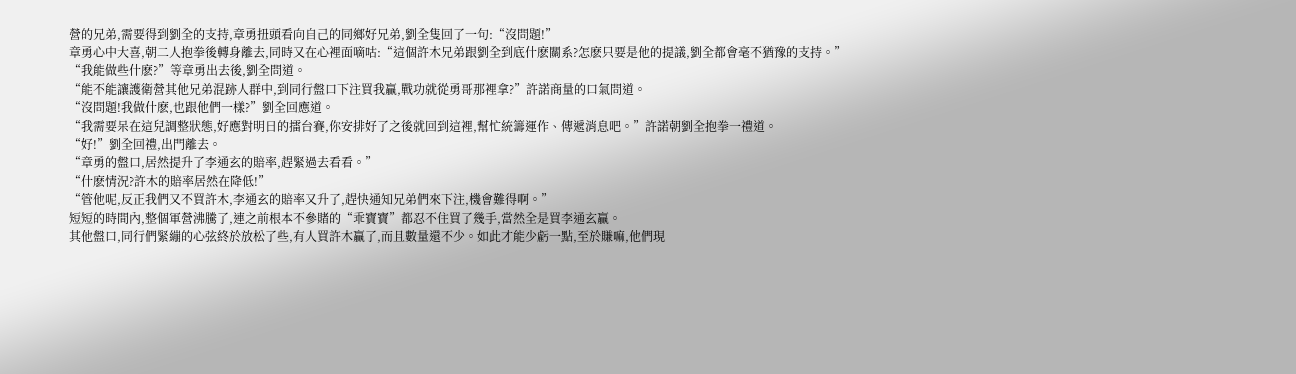營的兄弟,需要得到劉全的支持,章勇扭頭看向自己的同鄉好兄弟,劉全隻回了一句:“沒問題!”
章勇心中大喜,朝二人抱拳後轉身離去,同時又在心裡面嘀咕:“這個許木兄弟跟劉全到底什麽關系?怎麽只要是他的提議,劉全都會毫不猶豫的支持。”
“我能做些什麽?”等章勇出去後,劉全問道。
“能不能讓護衛營其他兄弟混跡人群中,到同行盤口下注買我贏,戰功就從勇哥那裡拿?”許諾商量的口氣問道。
“沒問題!我做什麽,也跟他們一樣?”劉全回應道。
“我需要呆在這兒調整狀態,好應對明日的擂台賽,你安排好了之後就回到這裡,幫忙統籌運作、傳遞消息吧。”許諾朝劉全抱拳一禮道。
“好!”劉全回禮,出門離去。
“章勇的盤口,居然提升了李通玄的賠率,趕緊過去看看。”
“什麽情況?許木的賠率居然在降低!”
“管他呢,反正我們又不買許木,李通玄的賠率又升了,趕快通知兄弟們來下注,機會難得啊。”
短短的時間內,整個軍營沸騰了,連之前根本不參賭的“乖寶寶”都忍不住買了幾手,當然全是買李通玄贏。
其他盤口,同行們緊繃的心弦終於放松了些,有人買許木贏了,而且數量還不少。如此才能少虧一點,至於賺嘛,他們現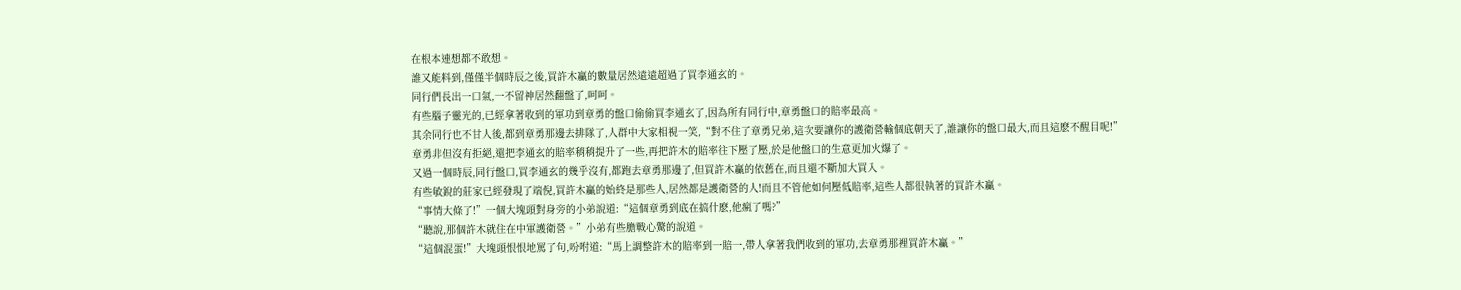在根本連想都不敢想。
誰又能料到,僅僅半個時辰之後,買許木贏的數量居然遠遠超過了買李通玄的。
同行們長出一口氣,一不留神居然翻盤了,呵呵。
有些腦子靈光的,已經拿著收到的軍功到章勇的盤口偷偷買李通玄了,因為所有同行中,章勇盤口的賠率最高。
其余同行也不甘人後,都到章勇那邊去排隊了,人群中大家相視一笑,“對不住了章勇兄弟,這次要讓你的護衛營輸個底朝天了,誰讓你的盤口最大,而且這麽不醒目呢!”
章勇非但沒有拒絕,還把李通玄的賠率稍稍提升了一些,再把許木的賠率往下壓了壓,於是他盤口的生意更加火爆了。
又過一個時辰,同行盤口,買李通玄的幾乎沒有,都跑去章勇那邊了,但買許木贏的依舊在,而且還不斷加大買入。
有些敏銳的莊家已經發現了端倪,買許木贏的始終是那些人,居然都是護衛營的人!而且不管他如何壓低賠率,這些人都很執著的買許木贏。
“事情大條了!”一個大塊頭對身旁的小弟說道:“這個章勇到底在搞什麽,他瘋了嗎?”
“聽說,那個許木就住在中軍護衛營。”小弟有些膽戰心驚的說道。
“這個混蛋!”大塊頭恨恨地罵了句,吩咐道:“馬上調整許木的賠率到一賠一,帶人拿著我們收到的軍功,去章勇那裡買許木贏。”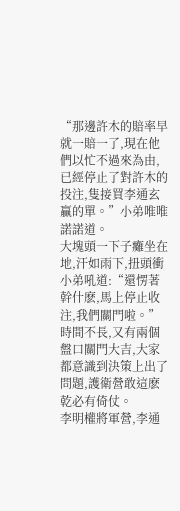“那邊許木的賠率早就一賠一了,現在他們以忙不過來為由,已經停止了對許木的投注,隻接買李通玄贏的單。”小弟唯唯諾諾道。
大塊頭一下子癱坐在地,汗如雨下,扭頭衝小弟吼道:“還愣著幹什麽,馬上停止收注,我們關門啦。”
時間不長,又有兩個盤口關門大吉,大家都意識到決策上出了問題,護衛營敢這麽乾必有倚仗。
李明權將軍營,李通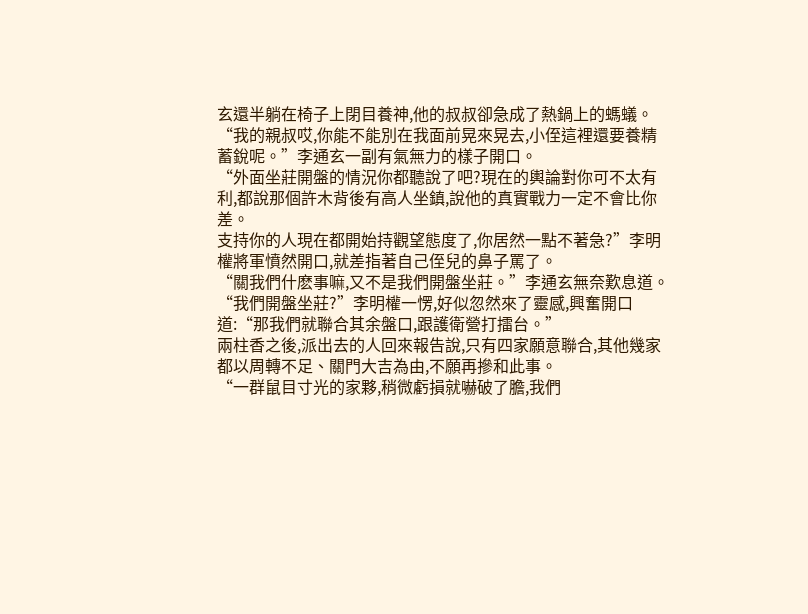玄還半躺在椅子上閉目養神,他的叔叔卻急成了熱鍋上的螞蟻。
“我的親叔哎,你能不能別在我面前晃來晃去,小侄這裡還要養精蓄銳呢。”李通玄一副有氣無力的樣子開口。
“外面坐莊開盤的情況你都聽說了吧?現在的輿論對你可不太有利,都說那個許木背後有高人坐鎮,說他的真實戰力一定不會比你差。
支持你的人現在都開始持觀望態度了,你居然一點不著急?”李明權將軍憤然開口,就差指著自己侄兒的鼻子罵了。
“關我們什麽事嘛,又不是我們開盤坐莊。”李通玄無奈歎息道。
“我們開盤坐莊?”李明權一愣,好似忽然來了靈感,興奮開口道:“那我們就聯合其余盤口,跟護衛營打擂台。”
兩柱香之後,派出去的人回來報告說,只有四家願意聯合,其他幾家都以周轉不足、關門大吉為由,不願再摻和此事。
“一群鼠目寸光的家夥,稍微虧損就嚇破了膽,我們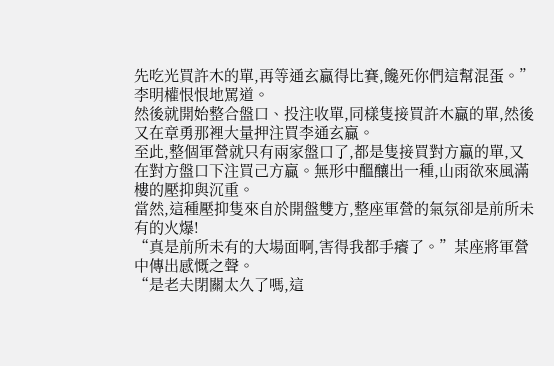先吃光買許木的單,再等通玄贏得比賽,饞死你們這幫混蛋。”李明權恨恨地罵道。
然後就開始整合盤口、投注收單,同樣隻接買許木贏的單,然後又在章勇那裡大量押注買李通玄贏。
至此,整個軍營就只有兩家盤口了,都是隻接買對方贏的單,又在對方盤口下注買己方贏。無形中醞釀出一種,山雨欲來風滿樓的壓抑與沉重。
當然,這種壓抑隻來自於開盤雙方,整座軍營的氣氛卻是前所未有的火爆!
“真是前所未有的大場面啊,害得我都手癢了。”某座將軍營中傳出感慨之聲。
“是老夫閉關太久了嗎,這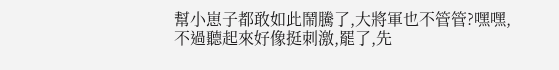幫小崽子都敢如此鬧騰了,大將軍也不管管?嘿嘿,不過聽起來好像挺刺激,罷了,先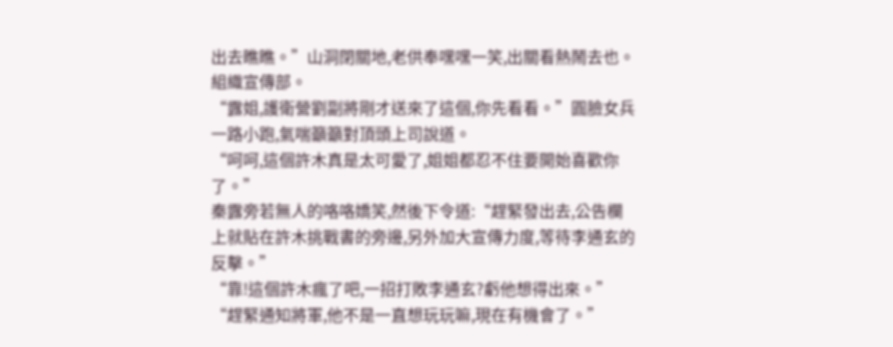出去瞧瞧。”山洞閉關地,老供奉嘿嘿一笑,出關看熱鬧去也。
組織宣傳部。
“露姐,護衛營劉副將剛才送來了這個,你先看看。”圓臉女兵一路小跑,氣喘籲籲對頂頭上司說道。
“呵呵,這個許木真是太可愛了,姐姐都忍不住要開始喜歡你了。”
秦露旁若無人的咯咯嬌笑,然後下令道:“趕緊發出去,公告欄上就貼在許木挑戰書的旁邊,另外加大宣傳力度,等待李通玄的反擊。”
“靠!這個許木瘋了吧,一招打敗李通玄?虧他想得出來。”
“趕緊通知將軍,他不是一直想玩玩嘛,現在有機會了。”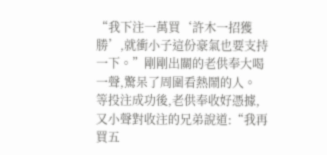“我下注一萬買‘許木一招獲勝’,就衝小子這份豪氣也要支持一下。”剛剛出關的老供奉大喝一聲,驚呆了周圍看熱鬧的人。
等投注成功後,老供奉收好憑據,又小聲對收注的兄弟說道:“我再買五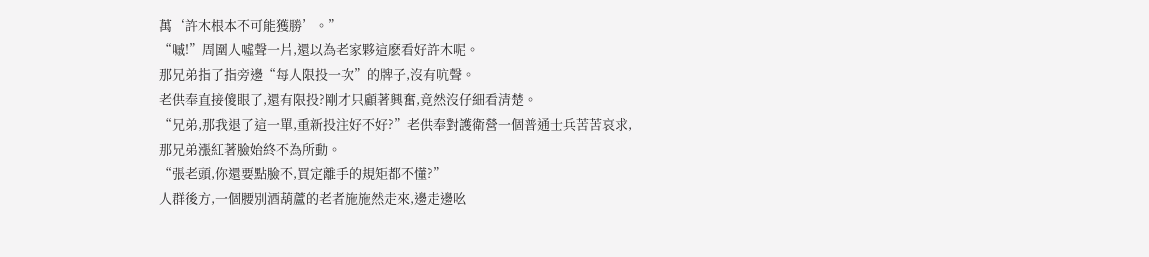萬‘許木根本不可能獲勝’。”
“嘁!”周圍人噓聲一片,還以為老家夥這麽看好許木呢。
那兄弟指了指旁邊“每人限投一次”的牌子,沒有吭聲。
老供奉直接傻眼了,還有限投?剛才只顧著興奮,竟然沒仔細看清楚。
“兄弟,那我退了這一單,重新投注好不好?”老供奉對護衛營一個普通士兵苦苦哀求,那兄弟漲紅著臉始終不為所動。
“張老頭,你還要點臉不,買定離手的規矩都不懂?”
人群後方,一個腰別酒葫蘆的老者施施然走來,邊走邊吆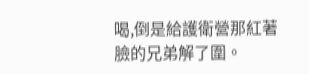喝,倒是給護衛營那紅著臉的兄弟解了圍。